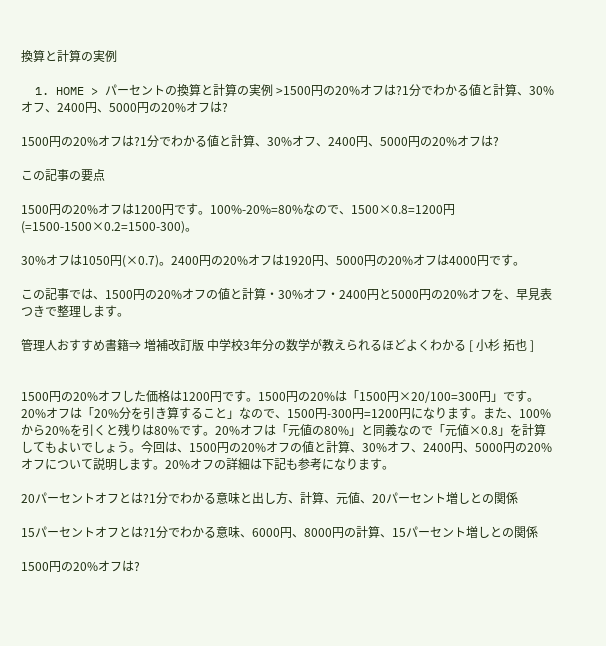換算と計算の実例

  1. HOME > パーセントの換算と計算の実例 >1500円の20%オフは?1分でわかる値と計算、30%オフ、2400円、5000円の20%オフは?

1500円の20%オフは?1分でわかる値と計算、30%オフ、2400円、5000円の20%オフは?

この記事の要点

1500円の20%オフは1200円です。100%-20%=80%なので、1500×0.8=1200円(=1500-1500×0.2=1500-300)。

30%オフは1050円(×0.7)。2400円の20%オフは1920円、5000円の20%オフは4000円です。

この記事では、1500円の20%オフの値と計算・30%オフ・2400円と5000円の20%オフを、早見表つきで整理します。

管理人おすすめ書籍⇒ 増補改訂版 中学校3年分の数学が教えられるほどよくわかる [ 小杉 拓也 ]


1500円の20%オフした価格は1200円です。1500円の20%は「1500円×20/100=300円」です。20%オフは「20%分を引き算すること」なので、1500円-300円=1200円になります。また、100%から20%を引くと残りは80%です。20%オフは「元値の80%」と同義なので「元値×0.8」を計算してもよいでしょう。今回は、1500円の20%オフの値と計算、30%オフ、2400円、5000円の20%オフについて説明します。20%オフの詳細は下記も参考になります。

20パーセントオフとは?1分でわかる意味と出し方、計算、元値、20パーセント増しとの関係

15パーセントオフとは?1分でわかる意味、6000円、8000円の計算、15パーセント増しとの関係

1500円の20%オフは?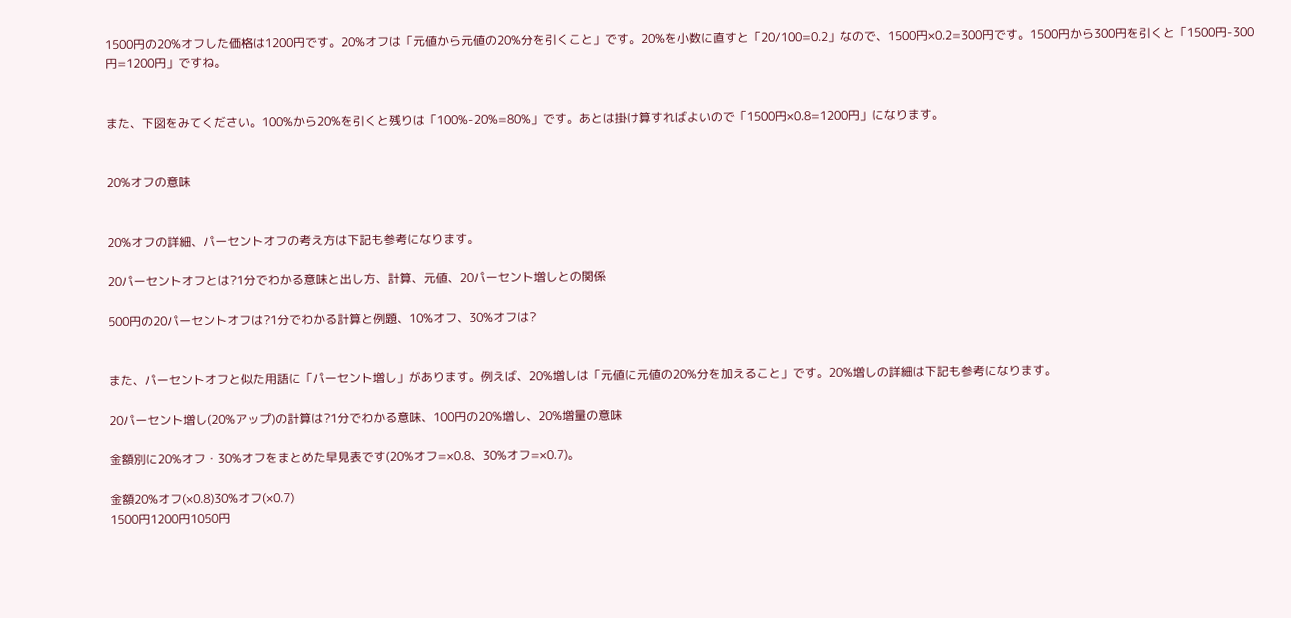1500円の20%オフした価格は1200円です。20%オフは「元値から元値の20%分を引くこと」です。20%を小数に直すと「20/100=0.2」なので、1500円×0.2=300円です。1500円から300円を引くと「1500円-300円=1200円」ですね。


また、下図をみてください。100%から20%を引くと残りは「100%-20%=80%」です。あとは掛け算すればよいので「1500円×0.8=1200円」になります。


20%オフの意味


20%オフの詳細、パーセントオフの考え方は下記も参考になります。

20パーセントオフとは?1分でわかる意味と出し方、計算、元値、20パーセント増しとの関係

500円の20パーセントオフは?1分でわかる計算と例題、10%オフ、30%オフは?


また、パーセントオフと似た用語に「パーセント増し」があります。例えば、20%増しは「元値に元値の20%分を加えること」です。20%増しの詳細は下記も参考になります。

20パーセント増し(20%アップ)の計算は?1分でわかる意味、100円の20%増し、20%増量の意味

金額別に20%オフ・30%オフをまとめた早見表です(20%オフ=×0.8、30%オフ=×0.7)。

金額20%オフ(×0.8)30%オフ(×0.7)
1500円1200円1050円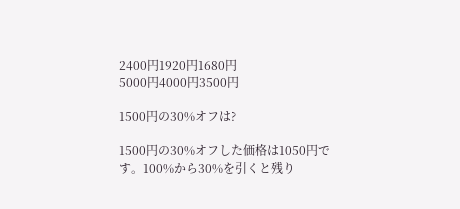2400円1920円1680円
5000円4000円3500円

1500円の30%オフは?

1500円の30%オフした価格は1050円です。100%から30%を引くと残り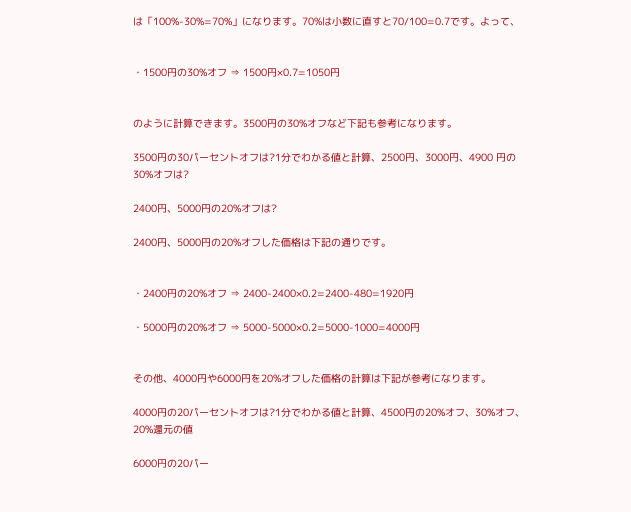は「100%-30%=70%」になります。70%は小数に直すと70/100=0.7です。よって、


・1500円の30%オフ ⇒ 1500円×0.7=1050円


のように計算できます。3500円の30%オフなど下記も参考になります。

3500円の30パーセントオフは?1分でわかる値と計算、2500円、3000円、4900 円の30%オフは?

2400円、5000円の20%オフは?

2400円、5000円の20%オフした価格は下記の通りです。


・2400円の20%オフ ⇒ 2400-2400×0.2=2400-480=1920円

・5000円の20%オフ ⇒ 5000-5000×0.2=5000-1000=4000円


その他、4000円や6000円を20%オフした価格の計算は下記が参考になります。

4000円の20パーセントオフは?1分でわかる値と計算、4500円の20%オフ、30%オフ、20%還元の値

6000円の20パー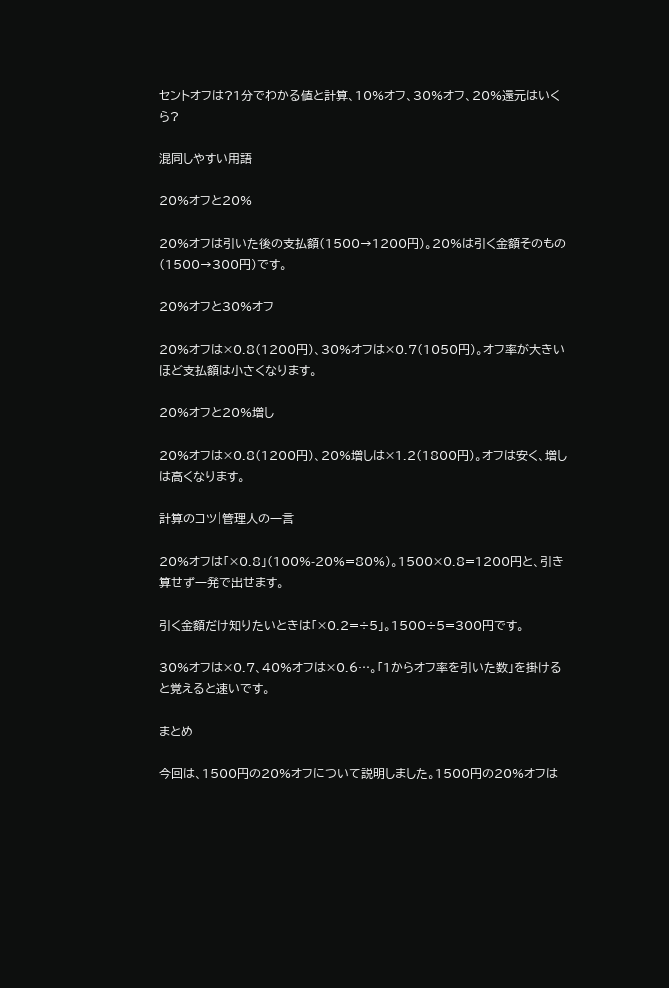セントオフは?1分でわかる値と計算、10%オフ、30%オフ、20%還元はいくら?

混同しやすい用語

20%オフと20%

20%オフは引いた後の支払額(1500→1200円)。20%は引く金額そのもの(1500→300円)です。

20%オフと30%オフ

20%オフは×0.8(1200円)、30%オフは×0.7(1050円)。オフ率が大きいほど支払額は小さくなります。

20%オフと20%増し

20%オフは×0.8(1200円)、20%増しは×1.2(1800円)。オフは安く、増しは高くなります。

計算のコツ|管理人の一言

20%オフは「×0.8」(100%-20%=80%)。1500×0.8=1200円と、引き算せず一発で出せます。

引く金額だけ知りたいときは「×0.2=÷5」。1500÷5=300円です。

30%オフは×0.7、40%オフは×0.6…。「1からオフ率を引いた数」を掛けると覚えると速いです。

まとめ

今回は、1500円の20%オフについて説明しました。1500円の20%オフは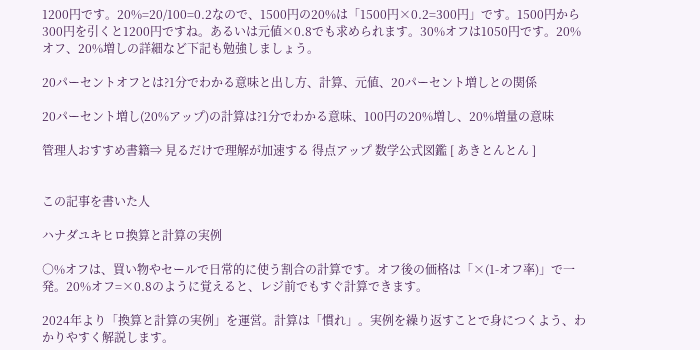1200円です。20%=20/100=0.2なので、1500円の20%は「1500円×0.2=300円」です。1500円から300円を引くと1200円ですね。あるいは元値×0.8でも求められます。30%オフは1050円です。20%オフ、20%増しの詳細など下記も勉強しましょう。

20パーセントオフとは?1分でわかる意味と出し方、計算、元値、20パーセント増しとの関係

20パーセント増し(20%アップ)の計算は?1分でわかる意味、100円の20%増し、20%増量の意味

管理人おすすめ書籍⇒ 見るだけで理解が加速する 得点アップ 数学公式図鑑 [ あきとんとん ]


この記事を書いた人

ハナダユキヒロ換算と計算の実例

○%オフは、買い物やセールで日常的に使う割合の計算です。オフ後の価格は「×(1-オフ率)」で一発。20%オフ=×0.8のように覚えると、レジ前でもすぐ計算できます。

2024年より「換算と計算の実例」を運営。計算は「慣れ」。実例を繰り返すことで身につくよう、わかりやすく解説します。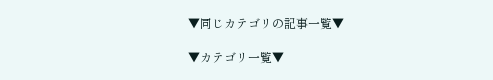▼同じカテゴリの記事一覧▼

▼カテゴリ一覧▼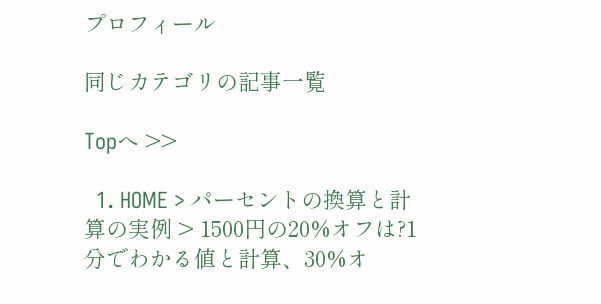プロフィール

同じカテゴリの記事一覧

Topへ >>

  1. HOME > パーセントの換算と計算の実例 > 1500円の20%オフは?1分でわかる値と計算、30%オ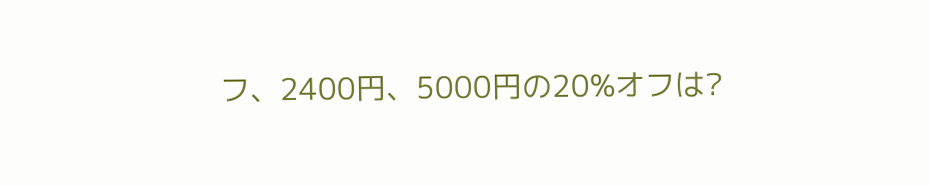フ、2400円、5000円の20%オフは?